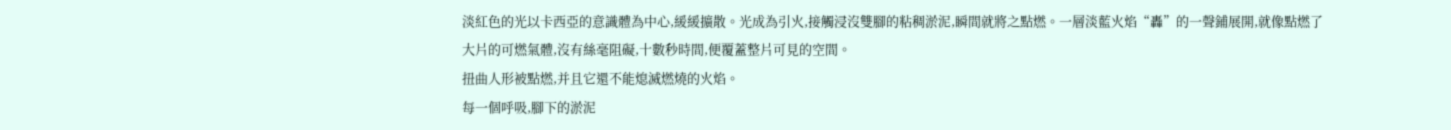淡紅色的光以卡西亞的意識體為中心,緩緩擴散。光成為引火,接觸浸沒雙腳的粘稠淤泥,瞬間就將之點燃。一層淡藍火焰“轟”的一聲鋪展開,就像點燃了大片的可燃氣體,沒有絲毫阻礙,十數秒時間,便覆蓋整片可見的空間。
扭曲人形被點燃,并且它還不能熄滅燃燒的火焰。
每一個呼吸,腳下的淤泥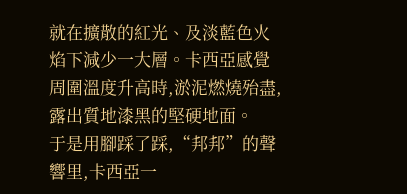就在擴散的紅光、及淡藍色火焰下減少一大層。卡西亞感覺周圍溫度升高時,淤泥燃燒殆盡,露出質地漆黑的堅硬地面。
于是用腳踩了踩,“邦邦”的聲響里,卡西亞一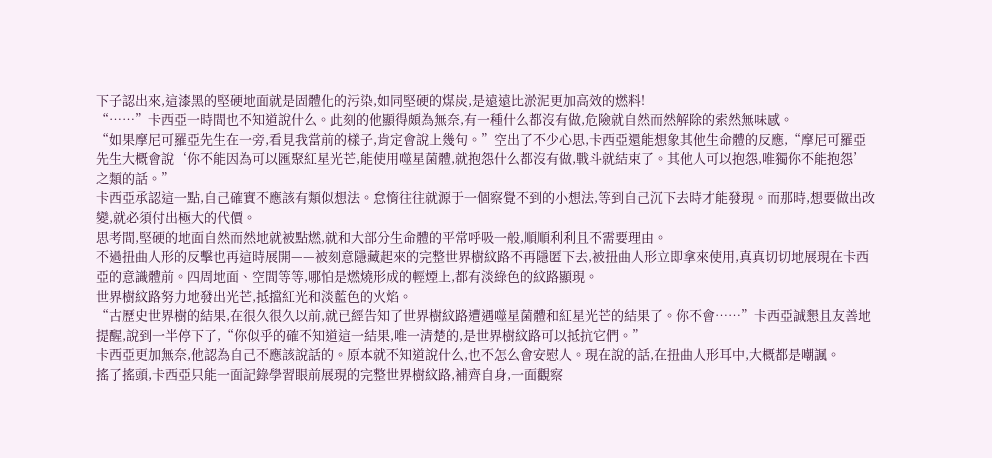下子認出來,這漆黑的堅硬地面就是固體化的污染,如同堅硬的煤炭,是遠遠比淤泥更加高效的燃料!
“……”卡西亞一時間也不知道說什么。此刻的他顯得頗為無奈,有一種什么都沒有做,危險就自然而然解除的索然無味感。
“如果摩尼可羅亞先生在一旁,看見我當前的樣子,肯定會說上幾句。”空出了不少心思,卡西亞還能想象其他生命體的反應,“摩尼可羅亞先生大概會說‘你不能因為可以匯聚紅星光芒,能使用噬星菌體,就抱怨什么都沒有做,戰斗就結束了。其他人可以抱怨,唯獨你不能抱怨’之類的話。”
卡西亞承認這一點,自己確實不應該有類似想法。怠惰往往就源于一個察覺不到的小想法,等到自己沉下去時才能發現。而那時,想要做出改變,就必須付出極大的代價。
思考間,堅硬的地面自然而然地就被點燃,就和大部分生命體的平常呼吸一般,順順利利且不需要理由。
不過扭曲人形的反擊也再這時展開——被刻意隱藏起來的完整世界樹紋路不再隱匿下去,被扭曲人形立即拿來使用,真真切切地展現在卡西亞的意識體前。四周地面、空間等等,哪怕是燃燒形成的輕煙上,都有淡綠色的紋路顯現。
世界樹紋路努力地發出光芒,抵擋紅光和淡藍色的火焰。
“古歷史世界樹的結果,在很久很久以前,就已經告知了世界樹紋路遭遇噬星菌體和紅星光芒的結果了。你不會……”卡西亞誠懇且友善地提醒,說到一半停下了,“你似乎的確不知道這一結果,唯一清楚的,是世界樹紋路可以抵抗它們。”
卡西亞更加無奈,他認為自己不應該說話的。原本就不知道說什么,也不怎么會安慰人。現在說的話,在扭曲人形耳中,大概都是嘲諷。
搖了搖頭,卡西亞只能一面記錄學習眼前展現的完整世界樹紋路,補齊自身,一面觀察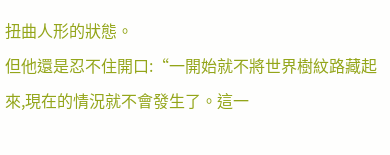扭曲人形的狀態。
但他還是忍不住開口:“一開始就不將世界樹紋路藏起來,現在的情況就不會發生了。這一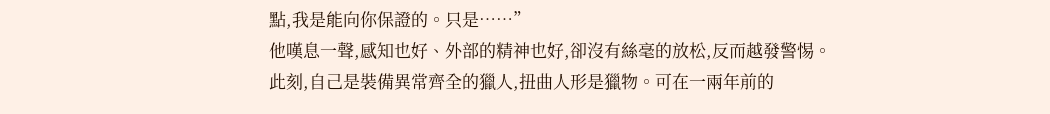點,我是能向你保證的。只是……”
他嘆息一聲,感知也好、外部的精神也好,卻沒有絲毫的放松,反而越發警惕。
此刻,自己是裝備異常齊全的獵人,扭曲人形是獵物。可在一兩年前的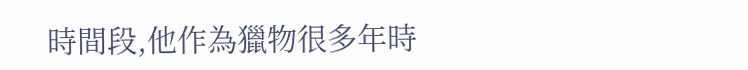時間段,他作為獵物很多年時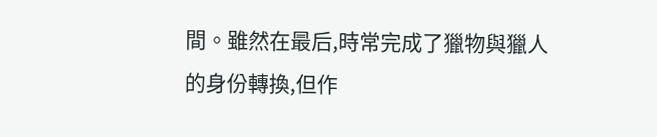間。雖然在最后,時常完成了獵物與獵人的身份轉換,但作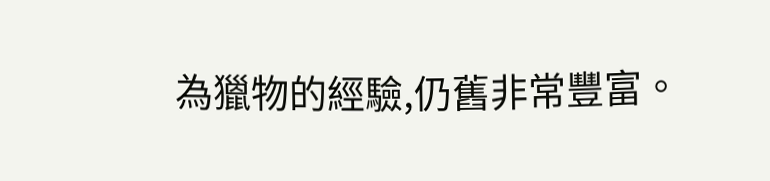為獵物的經驗,仍舊非常豐富。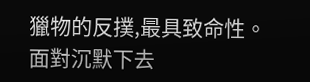獵物的反撲,最具致命性。
面對沉默下去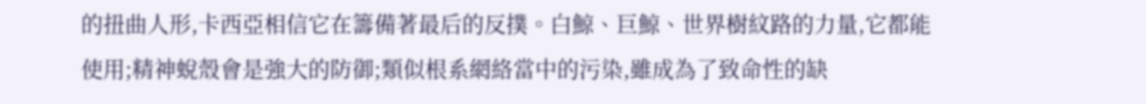的扭曲人形,卡西亞相信它在籌備著最后的反撲。白鯨、巨鯨、世界樹紋路的力量,它都能使用;精神蛻殼會是強大的防御;類似根系網絡當中的污染,雖成為了致命性的缺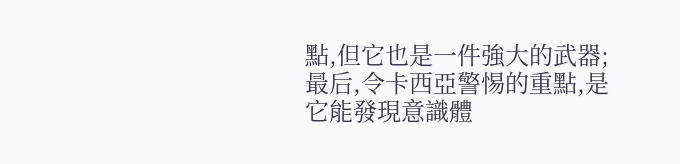點,但它也是一件強大的武器;最后,令卡西亞警惕的重點,是它能發現意識體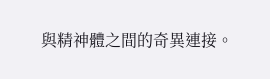與精神體之間的奇異連接。